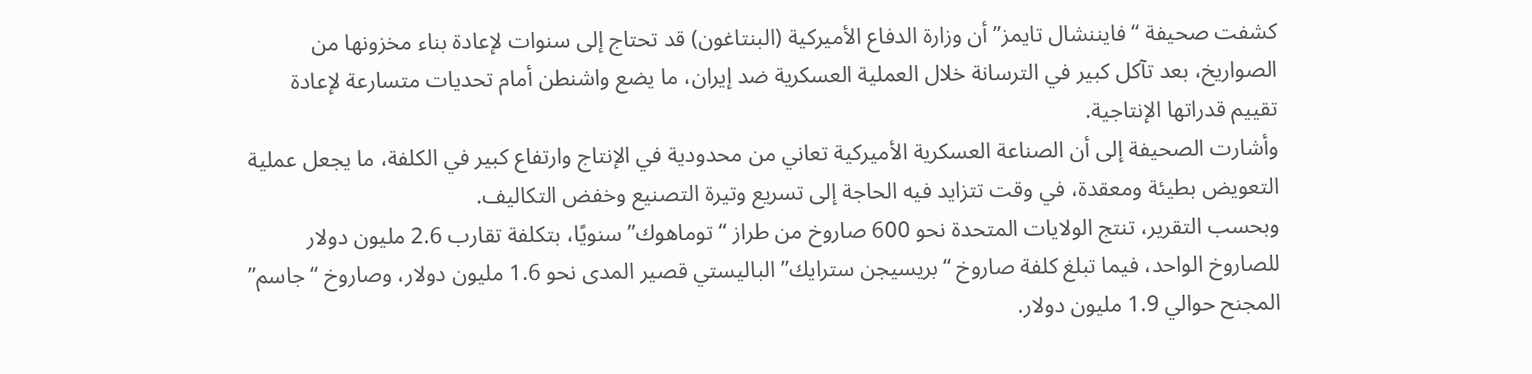كشفت صحيفة “فايننشال تايمز” أن وزارة الدفاع الأميركية (البنتاغون) قد تحتاج إلى سنوات لإعادة بناء مخزونها من الصواريخ، بعد تآكل كبير في الترسانة خلال العملية العسكرية ضد إيران، ما يضع واشنطن أمام تحديات متسارعة لإعادة تقييم قدراتها الإنتاجية.
وأشارت الصحيفة إلى أن الصناعة العسكرية الأميركية تعاني من محدودية في الإنتاج وارتفاع كبير في الكلفة، ما يجعل عملية التعويض بطيئة ومعقدة، في وقت تتزايد فيه الحاجة إلى تسريع وتيرة التصنيع وخفض التكاليف.
وبحسب التقرير، تنتج الولايات المتحدة نحو 600 صاروخ من طراز “توماهوك” سنويًا، بتكلفة تقارب 2.6 مليون دولار للصاروخ الواحد، فيما تبلغ كلفة صاروخ “بريسيجن سترايك” الباليستي قصير المدى نحو 1.6 مليون دولار، وصاروخ “جاسم” المجنح حوالي 1.9 مليون دولار.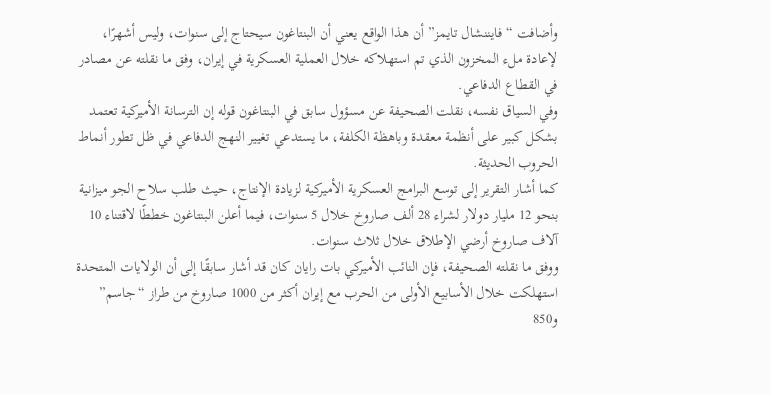وأضافت “فايننشال تايمز” أن هذا الواقع يعني أن البنتاغون سيحتاج إلى سنوات، وليس أشهرًا، لإعادة ملء المخزون الذي تم استهلاكه خلال العملية العسكرية في إيران، وفق ما نقلته عن مصادر في القطاع الدفاعي.
وفي السياق نفسه، نقلت الصحيفة عن مسؤول سابق في البنتاغون قوله إن الترسانة الأميركية تعتمد بشكل كبير على أنظمة معقدة وباهظة الكلفة، ما يستدعي تغيير النهج الدفاعي في ظل تطور أنماط الحروب الحديثة.
كما أشار التقرير إلى توسع البرامج العسكرية الأميركية لزيادة الإنتاج، حيث طلب سلاح الجو ميزانية بنحو 12 مليار دولار لشراء 28 ألف صاروخ خلال 5 سنوات، فيما أعلن البنتاغون خططًا لاقتناء 10 آلاف صاروخ أرضي الإطلاق خلال ثلاث سنوات.
ووفق ما نقلته الصحيفة، فإن النائب الأميركي بات رايان كان قد أشار سابقًا إلى أن الولايات المتحدة استهلكت خلال الأسابيع الأولى من الحرب مع إيران أكثر من 1000 صاروخ من طراز “جاسم” و850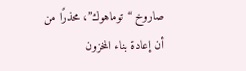صاروخ “توماهوك”، محذرًا من أن إعادة بناء المخزون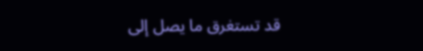قد تستغرق ما يصل إلى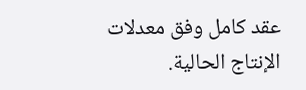عقد كامل وفق معدلات الإنتاج الحالية.